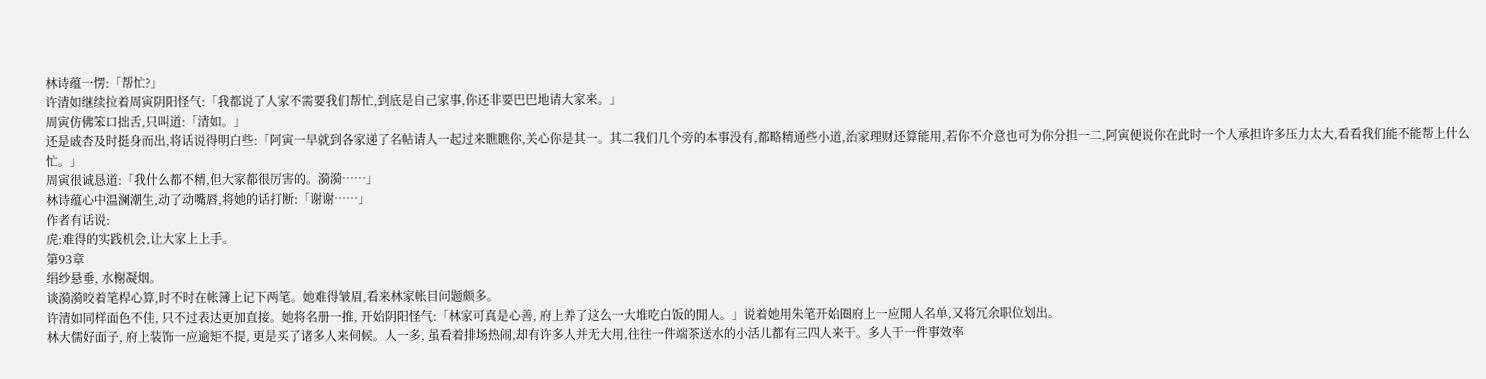林诗蕴一愣:「帮忙?」
许清如继续拉着周寅阴阳怪气:「我都说了人家不需要我们帮忙,到底是自己家事,你还非要巴巴地请大家来。」
周寅仿佛笨口拙舌,只叫道:「清如。」
还是戚杏及时挺身而出,将话说得明白些:「阿寅一早就到各家递了名帖请人一起过来瞧瞧你,关心你是其一。其二我们几个旁的本事没有,都略精通些小道,治家理财还算能用,若你不介意也可为你分担一二,阿寅便说你在此时一个人承担许多压力太大,看看我们能不能帮上什么忙。」
周寅很诚恳道:「我什么都不精,但大家都很厉害的。漪漪……」
林诗蕴心中温澜潮生,动了动嘴唇,将她的话打断:「谢谢……」
作者有话说:
虎:难得的实践机会,让大家上上手。
第93章
绢纱悬垂, 水榭凝烟。
谈漪漪咬着笔桿心算,时不时在帐簿上记下两笔。她难得皱眉,看来林家帐目问题颇多。
许清如同样面色不佳, 只不过表达更加直接。她将名册一推, 开始阴阳怪气:「林家可真是心善, 府上养了这么一大堆吃白饭的閒人。」说着她用朱笔开始圈府上一应閒人名单,又将冗余职位划出。
林大儒好面子, 府上装饰一应逾矩不提, 更是买了诸多人来伺候。人一多, 虽看着排场热闹,却有许多人并无大用,往往一件端茶送水的小活儿都有三四人来干。多人干一件事效率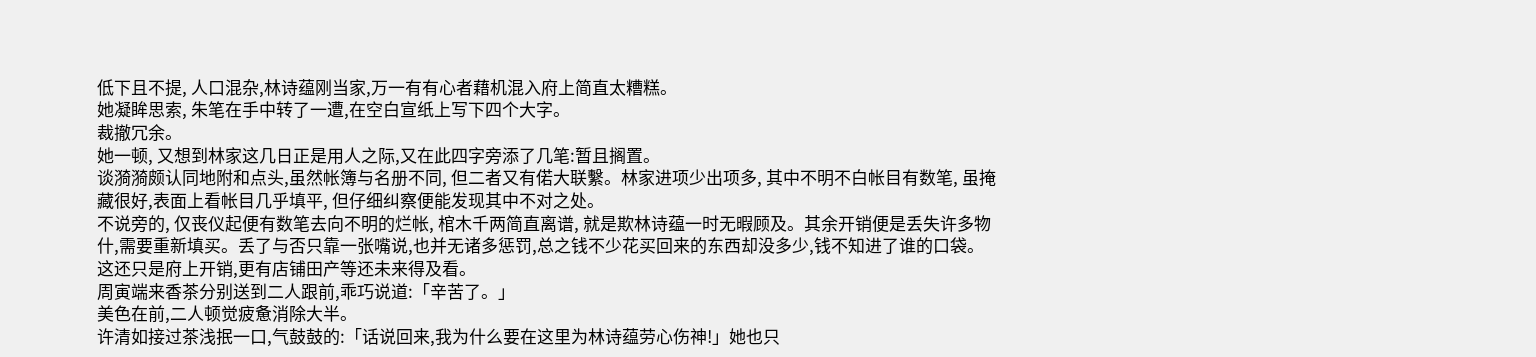低下且不提, 人口混杂,林诗蕴刚当家,万一有有心者藉机混入府上简直太糟糕。
她凝眸思索, 朱笔在手中转了一遭,在空白宣纸上写下四个大字。
裁撤冗余。
她一顿, 又想到林家这几日正是用人之际,又在此四字旁添了几笔:暂且搁置。
谈漪漪颇认同地附和点头,虽然帐簿与名册不同, 但二者又有偌大联繫。林家进项少出项多, 其中不明不白帐目有数笔, 虽掩藏很好,表面上看帐目几乎填平, 但仔细纠察便能发现其中不对之处。
不说旁的, 仅丧仪起便有数笔去向不明的烂帐, 棺木千两简直离谱, 就是欺林诗蕴一时无暇顾及。其余开销便是丢失许多物什,需要重新填买。丢了与否只靠一张嘴说,也并无诸多惩罚,总之钱不少花买回来的东西却没多少,钱不知进了谁的口袋。
这还只是府上开销,更有店铺田产等还未来得及看。
周寅端来香茶分别送到二人跟前,乖巧说道:「辛苦了。」
美色在前,二人顿觉疲惫消除大半。
许清如接过茶浅抿一口,气鼓鼓的:「话说回来,我为什么要在这里为林诗蕴劳心伤神!」她也只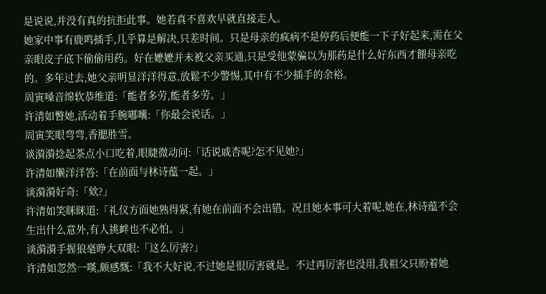是说说,并没有真的抗拒此事。她若真不喜欢早就直接走人。
她家中事有鹿鸣插手,几乎算是解决,只差时间。只是母亲的疯病不是停药后便能一下子好起来,需在父亲眼皮子底下偷偷用药。好在嬷嬷并未被父亲买通,只是受他蒙骗以为那药是什么好东西才餵母亲吃的。多年过去,她父亲明显洋洋得意,放鬆不少警惕,其中有不少插手的余裕。
周寅嗓音绵软恭维道:「能者多劳,能者多劳。」
许清如瞥她,活动着手腕嘟囔:「你最会说话。」
周寅笑眼弯弯,香腮胜雪。
谈漪漪捻起茶点小口吃着,眼睫微动问:「话说戚杏呢?怎不见她?」
许清如懒洋洋答:「在前面与林诗蕴一起。」
谈漪漪好奇:「欸?」
许清如笑眯眯道:「礼仪方面她熟得紧,有她在前面不会出错。况且她本事可大着呢,她在,林诗蕴不会生出什么意外,有人挑衅也不必怕。」
谈漪漪手握狼毫睁大双眼:「这么厉害?」
许清如忽然一嘆,颇感慨:「我不大好说,不过她是很厉害就是。不过再厉害也没用,我祖父只盼着她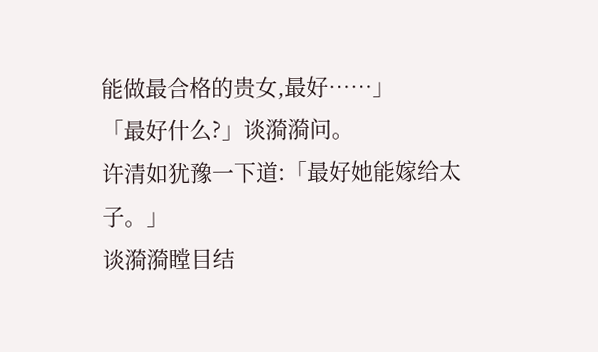能做最合格的贵女,最好……」
「最好什么?」谈漪漪问。
许清如犹豫一下道:「最好她能嫁给太子。」
谈漪漪瞠目结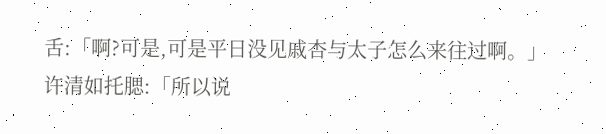舌:「啊?可是,可是平日没见戚杏与太子怎么来往过啊。」
许清如托腮:「所以说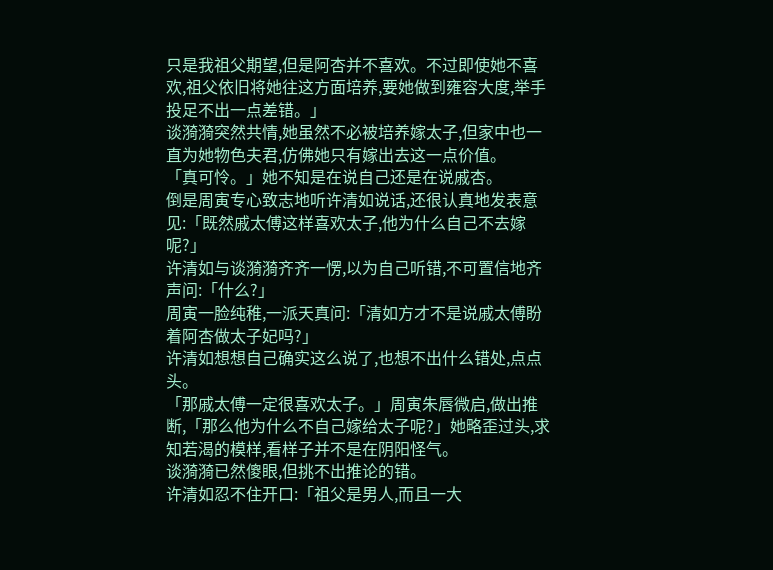只是我祖父期望,但是阿杏并不喜欢。不过即使她不喜欢,祖父依旧将她往这方面培养,要她做到雍容大度,举手投足不出一点差错。」
谈漪漪突然共情,她虽然不必被培养嫁太子,但家中也一直为她物色夫君,仿佛她只有嫁出去这一点价值。
「真可怜。」她不知是在说自己还是在说戚杏。
倒是周寅专心致志地听许清如说话,还很认真地发表意见:「既然戚太傅这样喜欢太子,他为什么自己不去嫁呢?」
许清如与谈漪漪齐齐一愣,以为自己听错,不可置信地齐声问:「什么?」
周寅一脸纯稚,一派天真问:「清如方才不是说戚太傅盼着阿杏做太子妃吗?」
许清如想想自己确实这么说了,也想不出什么错处,点点头。
「那戚太傅一定很喜欢太子。」周寅朱唇微启,做出推断,「那么他为什么不自己嫁给太子呢?」她略歪过头,求知若渴的模样,看样子并不是在阴阳怪气。
谈漪漪已然傻眼,但挑不出推论的错。
许清如忍不住开口:「祖父是男人,而且一大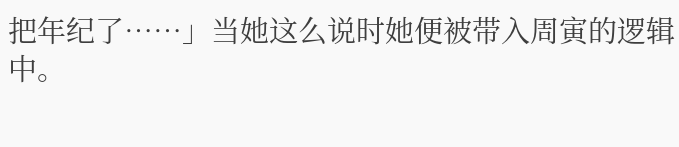把年纪了……」当她这么说时她便被带入周寅的逻辑中。